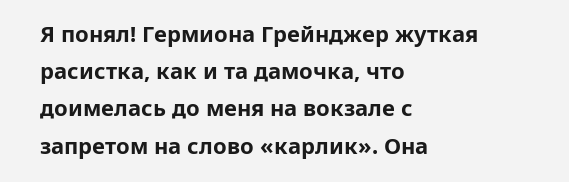Я понял! Гермиона Грейнджер жуткая расистка, как и та дамочка, что доимелась до меня на вокзале с запретом на слово «карлик». Она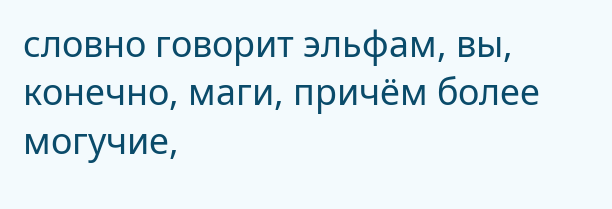словно говорит эльфам, вы, конечно, маги, причём более могучие,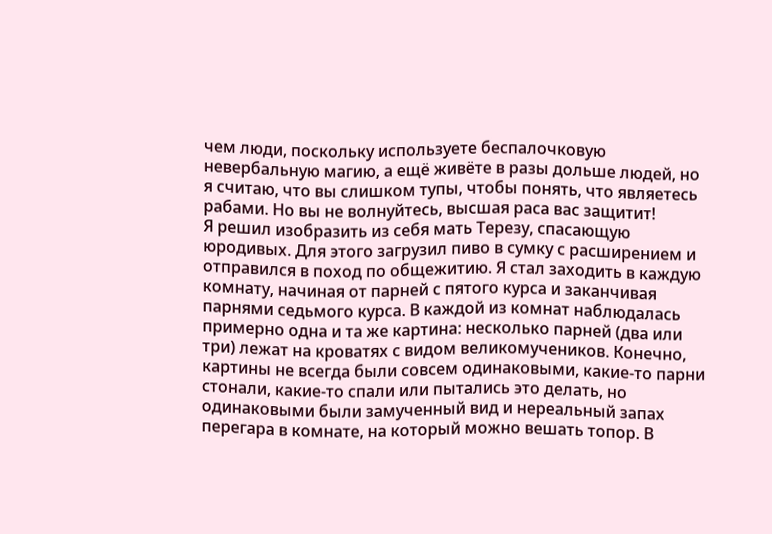чем люди, поскольку используете беспалочковую невербальную магию, а ещё живёте в разы дольше людей, но я считаю, что вы слишком тупы, чтобы понять, что являетесь рабами. Но вы не волнуйтесь, высшая раса вас защитит!
Я решил изобразить из себя мать Терезу, спасающую юродивых. Для этого загрузил пиво в сумку с расширением и отправился в поход по общежитию. Я стал заходить в каждую комнату, начиная от парней с пятого курса и заканчивая парнями седьмого курса. В каждой из комнат наблюдалась примерно одна и та же картина: несколько парней (два или три) лежат на кроватях с видом великомучеников. Конечно, картины не всегда были совсем одинаковыми, какие-то парни стонали, какие-то спали или пытались это делать, но одинаковыми были замученный вид и нереальный запах перегара в комнате, на который можно вешать топор. В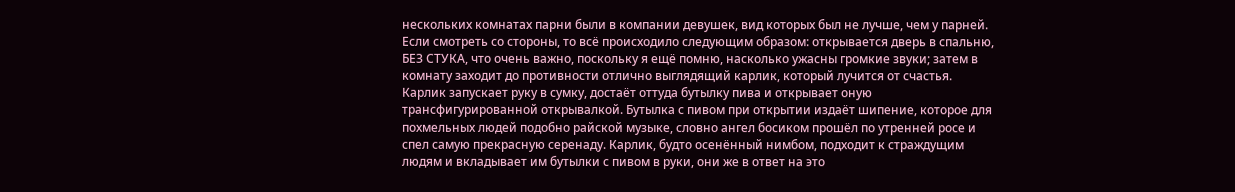нескольких комнатах парни были в компании девушек, вид которых был не лучше, чем у парней.
Если смотреть со стороны, то всё происходило следующим образом: открывается дверь в спальню, БЕЗ СТУКА, что очень важно, поскольку я ещё помню, насколько ужасны громкие звуки; затем в комнату заходит до противности отлично выглядящий карлик, который лучится от счастья. Карлик запускает руку в сумку, достаёт оттуда бутылку пива и открывает оную трансфигурированной открывалкой. Бутылка с пивом при открытии издаёт шипение, которое для похмельных людей подобно райской музыке, словно ангел босиком прошёл по утренней росе и спел самую прекрасную серенаду. Карлик, будто осенённый нимбом, подходит к страждущим людям и вкладывает им бутылки с пивом в руки, они же в ответ на это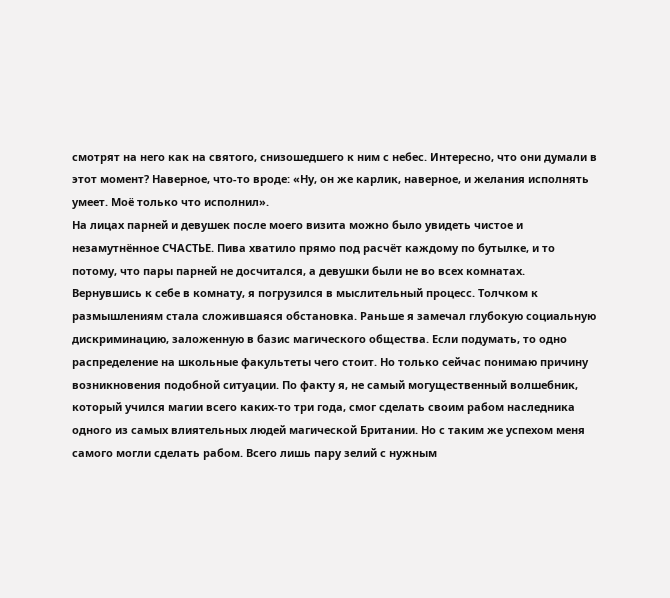смотрят на него как на святого, снизошедшего к ним с небес. Интересно, что они думали в этот момент? Наверное, что-то вроде: «Ну, он же карлик, наверное, и желания исполнять умеет. Моё только что исполнил».
На лицах парней и девушек после моего визита можно было увидеть чистое и незамутнённое СЧАСТЬЕ. Пива хватило прямо под расчёт каждому по бутылке, и то потому, что пары парней не досчитался, а девушки были не во всех комнатах.
Вернувшись к себе в комнату, я погрузился в мыслительный процесс. Толчком к размышлениям стала сложившаяся обстановка. Раньше я замечал глубокую социальную дискриминацию, заложенную в базис магического общества. Если подумать, то одно распределение на школьные факультеты чего стоит. Но только сейчас понимаю причину возникновения подобной ситуации. По факту я, не самый могущественный волшебник, который учился магии всего каких-то три года, смог сделать своим рабом наследника одного из самых влиятельных людей магической Британии. Но с таким же успехом меня самого могли сделать рабом. Всего лишь пару зелий с нужным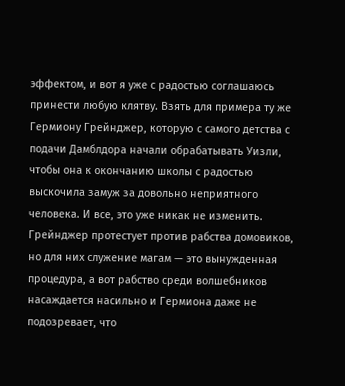эффектом, и вот я уже с радостью соглашаюсь принести любую клятву. Взять для примера ту же Гермиону Грейнджер, которую с самого детства с подачи Дамблдора начали обрабатывать Уизли, чтобы она к окончанию школы с радостью выскочила замуж за довольно неприятного человека. И все, это уже никак не изменить.
Грейнджер протестует против рабства домовиков, но для них служение магам — это вынужденная процедура, а вот рабство среди волшебников насаждается насильно и Гермиона даже не подозревает, что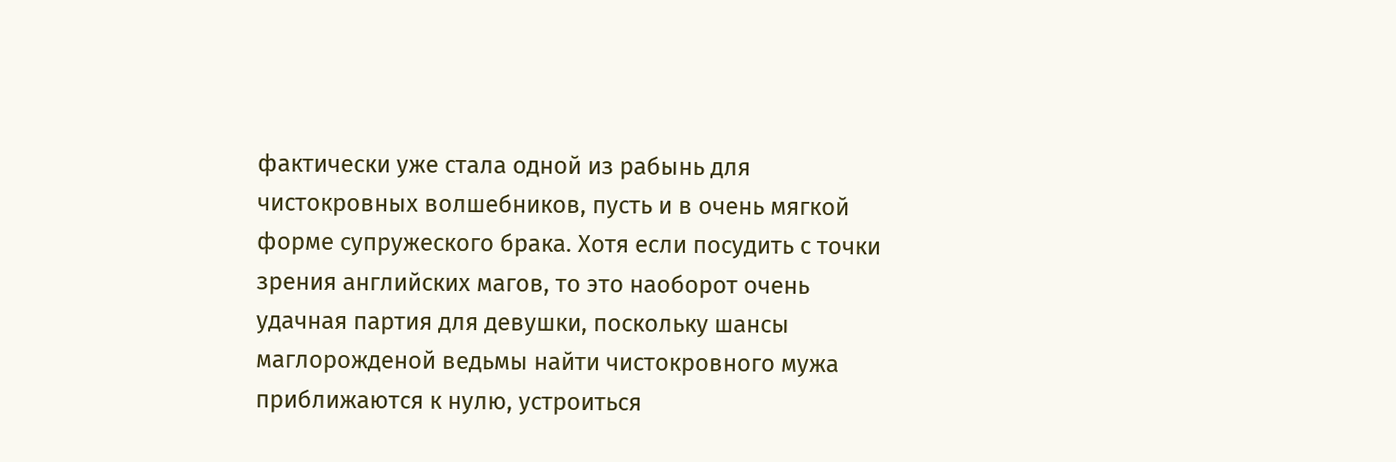фактически уже стала одной из рабынь для чистокровных волшебников, пусть и в очень мягкой форме супружеского брака. Хотя если посудить с точки зрения английских магов, то это наоборот очень удачная партия для девушки, поскольку шансы маглорожденой ведьмы найти чистокровного мужа приближаются к нулю, устроиться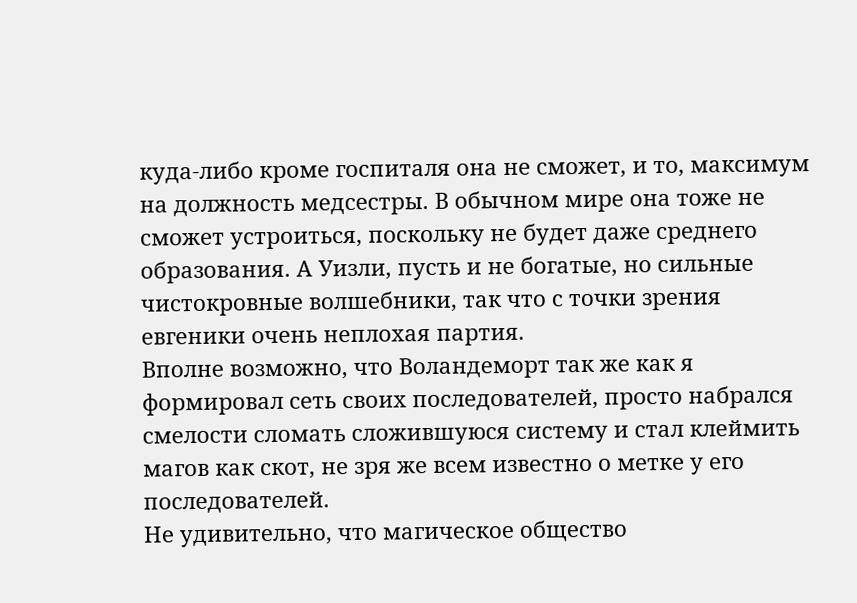куда-либо кроме госпиталя она не сможет, и то, максимум на должность медсестры. В обычном мире она тоже не сможет устроиться, поскольку не будет даже среднего образования. А Уизли, пусть и не богатые, но сильные чистокровные волшебники, так что с точки зрения евгеники очень неплохая партия.
Вполне возможно, что Воландеморт так же как я формировал сеть своих последователей, просто набрался смелости сломать сложившуюся систему и стал клеймить магов как скот, не зря же всем известно о метке у его последователей.
Не удивительно, что магическое общество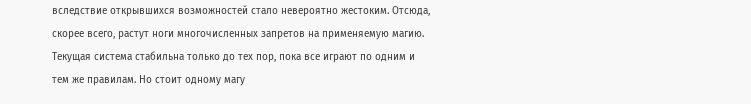вследствие открывшихся возможностей стало невероятно жестоким. Отсюда, скорее всего, растут ноги многочисленных запретов на применяемую магию. Текущая система стабильна только до тех пор, пока все играют по одним и тем же правилам. Но стоит одному магу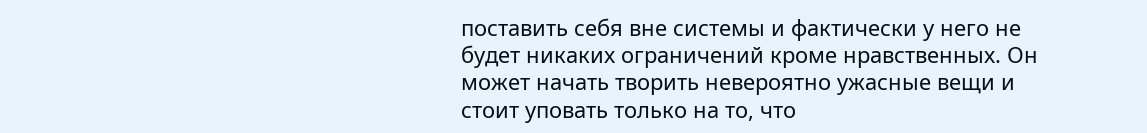поставить себя вне системы и фактически у него не будет никаких ограничений кроме нравственных. Он может начать творить невероятно ужасные вещи и стоит уповать только на то, что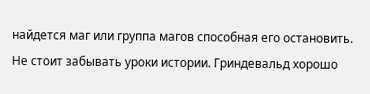найдется маг или группа магов способная его остановить. Не стоит забывать уроки истории. Гриндевальд хорошо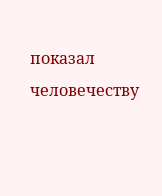показал человечеству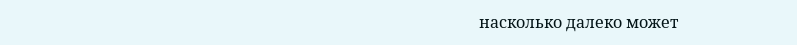насколько далеко может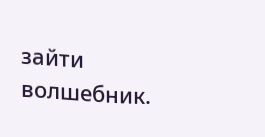зайти волшебник.